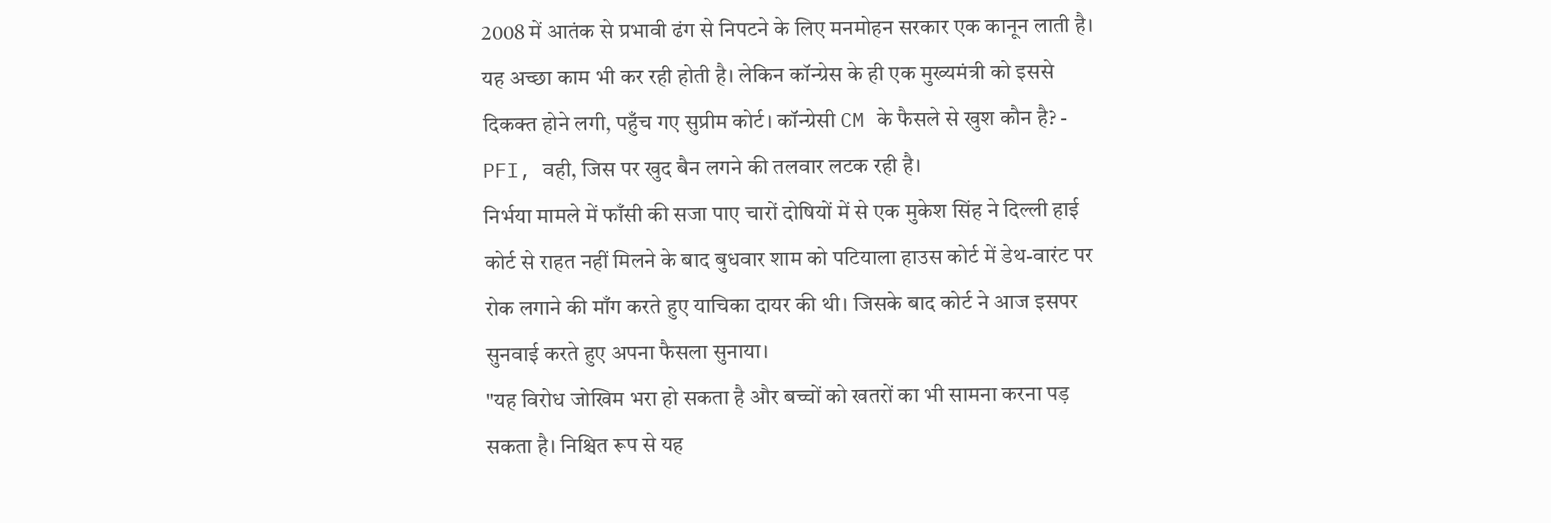2008 में आतंक से प्रभावी ढंग से निपटने के लिए मनमोहन सरकार एक कानून लाती है। यह अच्छा काम भी कर रही होती है। लेकिन कॉन्ग्रेस के ही एक मुख्यमंत्री को इससे दिकक्त होने लगी, पहुँच गए सुप्रीम कोर्ट। कॉन्ग्रेसी CM के फैसले से खुश कौन है? - PFI, वही, जिस पर खुद बैन लगने की तलवार लटक रही है।
निर्भया मामले में फाँसी की सजा पाए चारों दोषियों में से एक मुकेश सिंह ने दिल्ली हाई कोर्ट से राहत नहीं मिलने के बाद बुधवार शाम को पटियाला हाउस कोर्ट में डेथ-वारंट पर रोक लगाने की माँग करते हुए याचिका दायर की थी। जिसके बाद कोर्ट ने आज इसपर सुनवाई करते हुए अपना फैसला सुनाया।
"यह विरोध जोखिम भरा हो सकता है और बच्चों को खतरों का भी सामना करना पड़ सकता है। निश्चित रूप से यह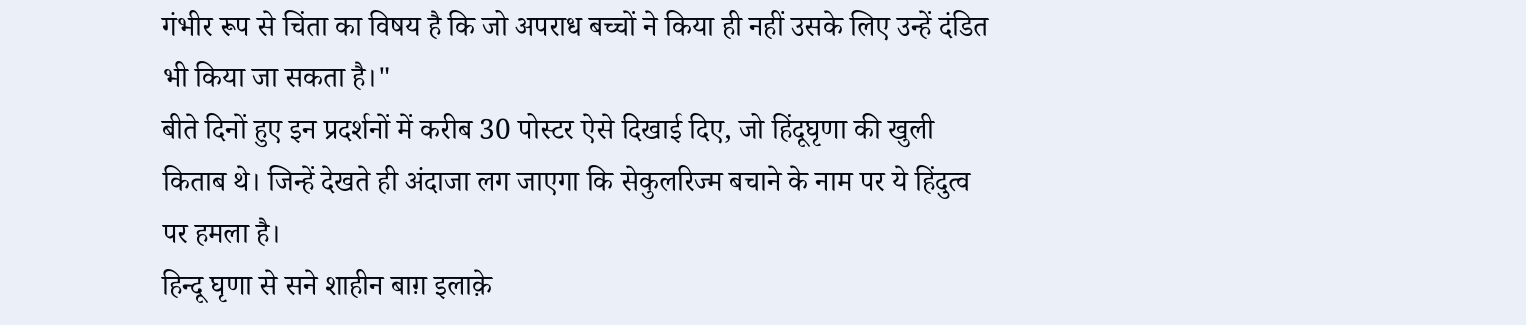गंभीर रूप से चिंता का विषय है कि जो अपराध बच्चों ने किया ही नहीं उसके लिए उन्हें दंडित भी किया जा सकता है।"
बीते दिनों हुए इन प्रदर्शनों में करीब 30 पोस्टर ऐसे दिखाई दिए, जो हिंदूघृणा की खुली किताब थे। जिन्हें देखते ही अंदाजा लग जाएगा कि सेकुलरिज्म बचाने के नाम पर ये हिंदुत्व पर हमला है।
हिन्दू घृणा से सने शाहीन बाग़ इलाक़े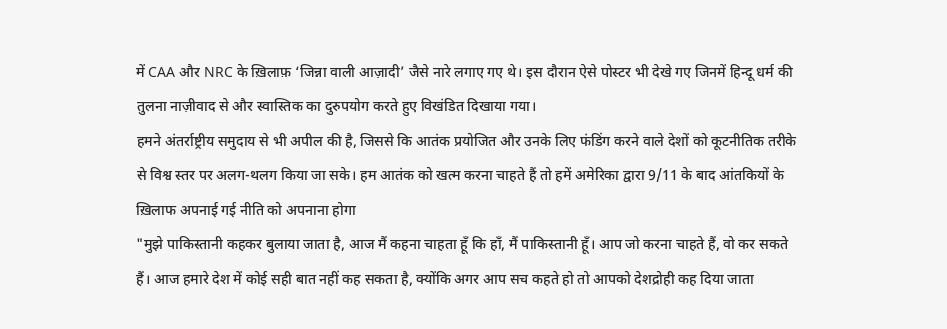में CAA और NRC के ख़िलाफ़ ‘जिन्ना वाली आज़ादी’ जैसे नारे लगाए गए थे। इस दौरान ऐसे पोस्टर भी देखे गए जिनमें हिन्दू धर्म की तुलना नाज़ीवाद से और स्वास्तिक का दुरुपयोग करते हुए विखंडित दिखाया गया।
हमने अंतर्राष्ट्रीय समुदाय से भी अपील की है, जिससे कि आतंक प्रयोजित और उनके लिए फंडिंग करने वाले देशों को कूटनीतिक तरीके से विश्व स्तर पर अलग-थलग किया जा सके। हम आतंक को खत्म करना चाहते हैं तो हमें अमेरिका द्वारा 9/11 के बाद आंतकियों के ख़िलाफ अपनाई गई नीति को अपनाना होगा
"मुझे पाकिस्तानी कहकर बुलाया जाता है, आज मैं कहना चाहता हूँ कि हाँ, मैं पाकिस्तानी हूँ। आप जो करना चाहते हैं, वो कर सकते हैं। आज हमारे देश में कोई सही बात नहीं कह सकता है, क्योंकि अगर आप सच कहते हो तो आपको देशद्रोही कह दिया जाता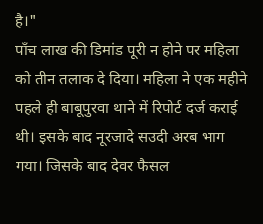है।"
पाँच लाख की डिमांड पूरी न होने पर महिला को तीन तलाक दे दिया। महिला ने एक महीने पहले ही बाबूपुरवा थाने में रिपोर्ट दर्ज कराई थी। इसके बाद नूरजादे सउदी अरब भाग गया। जिसके बाद देवर फैसल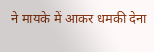ने मायके में आकर धमकी देना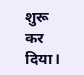शुरू कर दिया।